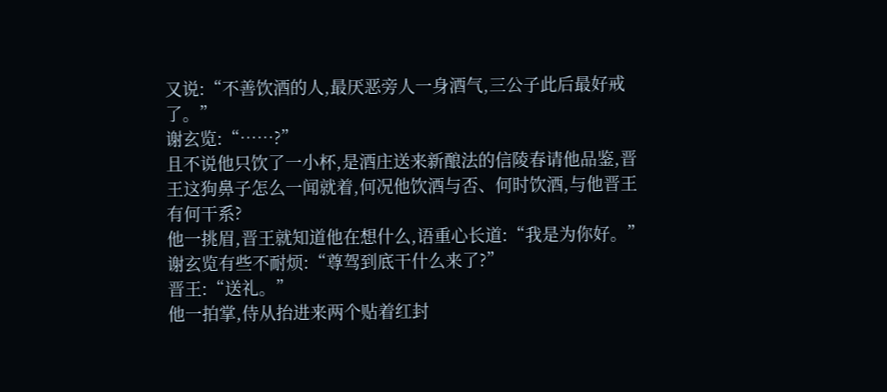又说:“不善饮酒的人,最厌恶旁人一身酒气,三公子此后最好戒了。”
谢玄览:“……?”
且不说他只饮了一小杯,是酒庄送来新酿法的信陵春请他品鉴,晋王这狗鼻子怎么一闻就着,何况他饮酒与否、何时饮酒,与他晋王有何干系?
他一挑眉,晋王就知道他在想什么,语重心长道:“我是为你好。”
谢玄览有些不耐烦:“尊驾到底干什么来了?”
晋王:“送礼。”
他一拍掌,侍从抬进来两个贴着红封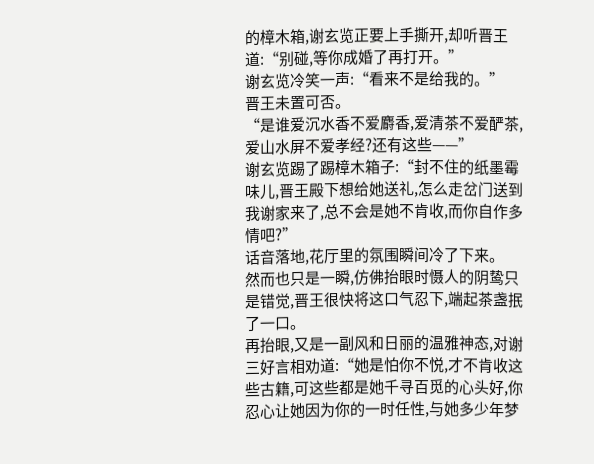的樟木箱,谢玄览正要上手撕开,却听晋王道:“别碰,等你成婚了再打开。”
谢玄览冷笑一声:“看来不是给我的。”
晋王未置可否。
“是谁爱沉水香不爱麝香,爱清茶不爱酽茶,爱山水屏不爱孝经?还有这些——”
谢玄览踢了踢樟木箱子:“封不住的纸墨霉味儿,晋王殿下想给她送礼,怎么走岔门送到我谢家来了,总不会是她不肯收,而你自作多情吧?”
话音落地,花厅里的氛围瞬间冷了下来。
然而也只是一瞬,仿佛抬眼时慑人的阴鸷只是错觉,晋王很快将这口气忍下,端起茶盏抿了一口。
再抬眼,又是一副风和日丽的温雅神态,对谢三好言相劝道:“她是怕你不悦,才不肯收这些古籍,可这些都是她千寻百觅的心头好,你忍心让她因为你的一时任性,与她多少年梦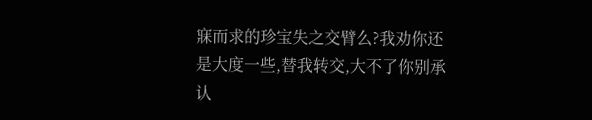寐而求的珍宝失之交臂么?我劝你还是大度一些,替我转交,大不了你别承认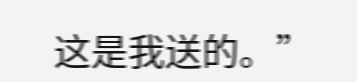这是我送的。”